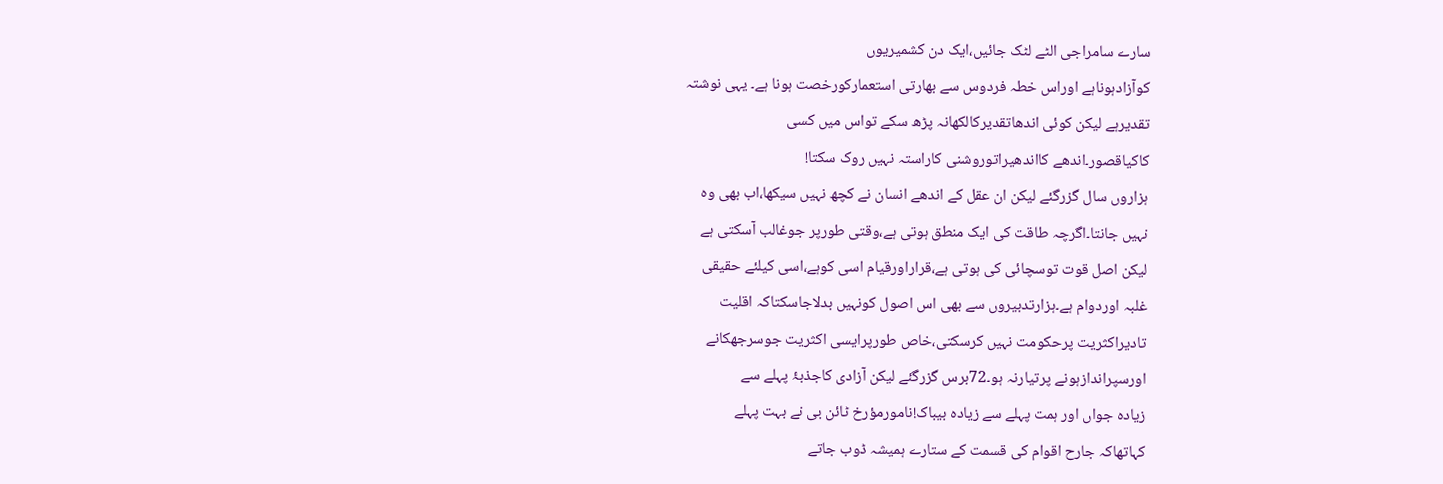سارے سامراجی الٹے لٹک جائیں،ایک دن کشمیریوں
کوآزادہوناہے اوراس خطہ فردوس سے بھارتی استعمارکورخصت ہونا ہے۔ یہی نوشتہ
تقدیرہے لیکن کوئی اندھاتقدیرکالکھانہ پڑھ سکے تواس میں کسی
کاکیاقصور۔اندھے کااندھیراتوروشنی کاراستہ نہیں روک سکتا!
ہزاروں سال گزرگئے لیکن ان عقل کے اندھے انسان نے کچھ نہیں سیکھا،اب بھی وہ
نہیں جانتا۔اگرچہ طاقت کی ایک منطق ہوتی ہے،وقتی طورپر جوغالب آسکتی ہے
لیکن اصل قوت توسچائی کی ہوتی ہے،قراراورقیام اسی کوہے،اسی کیلئے حقیقی
غلبہ اوردوام ہے۔ہزارتدبیروں سے بھی اس اصول کونہیں بدلاجاسکتاکہ اقلیت
تادیراکثریت پرحکومت نہیں کرسکتی،خاص طورپرایسی اکثریت جوسرجھکانے
اورسپراندازہونے پرتیارنہ ہو۔72برس گزرگئے لیکن آزادی کاجذبۂ پہلے سے
زیادہ جواں اور ہمت پہلے سے زیادہ بیباک!نامورمؤرخ ٹائن بی نے بہت پہلے
کہاتھاکہ جارح اقوام کی قسمت کے ستارے ہمیشہ ڈوب جاتے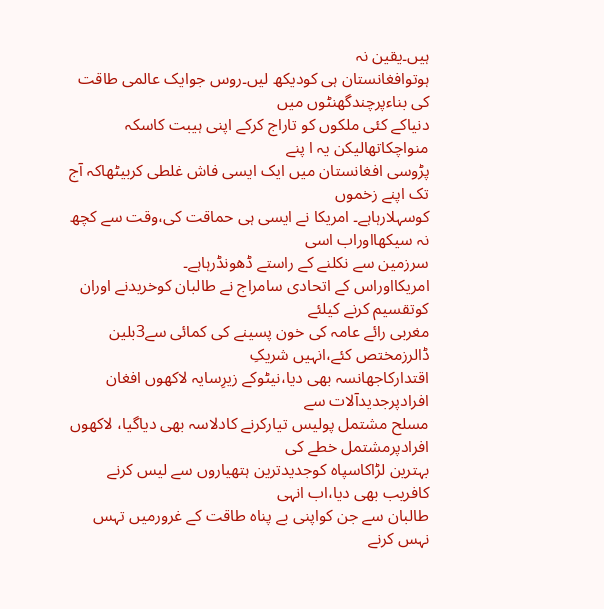ہیں۔یقین نہ
ہوتوافغانستان ہی کودیکھ لیں۔روس جوایک عالمی طاقت کی بناءپرچندگھنٹوں میں
دنیاکے کئی ملکوں کو تاراج کرکے اپنی ہیبت کاسکہ منواچکاتھالیکن یہ ا پنے
پڑوسی افغانستان میں ایک ایسی فاش غلطی کربیٹھاکہ آج تک اپنے زخموں
کوسہلارہاہے۔ امریکا نے ایسی ہی حماقت کی،وقت سے کچھ نہ سیکھااوراب اسی
سرزمین سے نکلنے کے راستے ڈھونڈرہاہے۔
امریکااوراس کے اتحادی سامراج نے طالبان کوخریدنے اوران کوتقسیم کرنے کیلئے
مغربی رائے عامہ کی خون پسینے کی کمائی سے3بلین ڈالرزمختص کئے،انہیں شریکِ
اقتدارکاجھانسہ بھی دیا،نیٹوکے زیرِسایہ لاکھوں افغان افرادپرجدیدآلات سے
مسلح مشتمل پولیس تیارکرنے کادلاسہ بھی دیاگیا، لاکھوں افرادپرمشتمل خطے کی
بہترین لڑاکاسپاہ کوجدیدترین ہتھیاروں سے لیس کرنے کافریب بھی دیا،اب انہی
طالبان سے جن کواپنی بے پناہ طاقت کے غرورمیں تہس نہس کرنے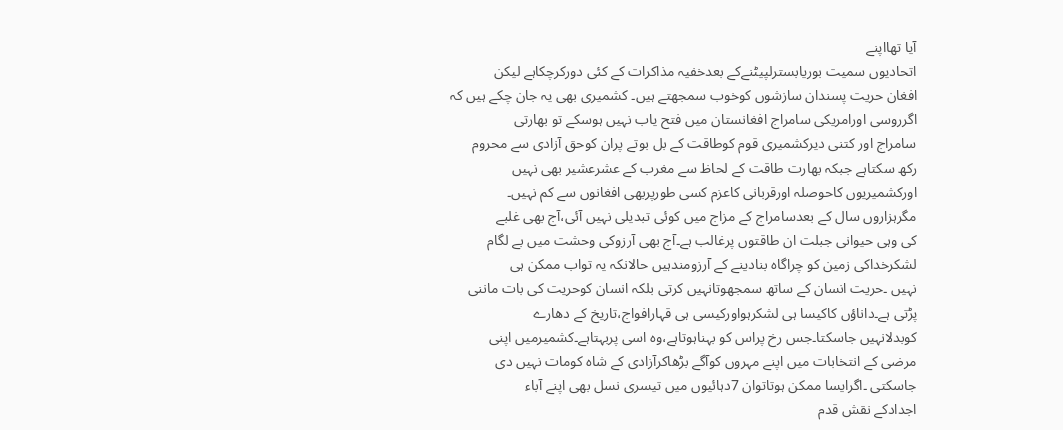آیا تھااپنے
اتحادیوں سمیت بوریابسترلپیٹنےکے بعدخفیہ مذاکرات کے کئی دورکرچکاہے لیکن
افغان حریت پسندان سازشوں کوخوب سمجھتے ہیں۔ کشمیری بھی یہ جان چکے ہیں کہ
اگرروسی اورامریکی سامراج افغانستان میں فتح یاب نہیں ہوسکے تو بھارتی
سامراج اور کتنی دیرکشمیری قوم کوطاقت کے بل بوتے پران کوحق آزادی سے محروم
رکھ سکتاہے جبکہ بھارت طاقت کے لحاظ سے مغرب کے عشرعشیر بھی نہیں
اورکشمیریوں کاحوصلہ اورقربانی کاعزم کسی طورپربھی افغانوں سے کم نہیں۔
مگرہزاروں سال کے بعدسامراج کے مزاج میں کوئی تبدیلی نہیں آئی،آج بھی غلبے
کی وہی حیوانی جبلت ان طاقتوں پرغالب ہے۔آج بھی آرزوکی وحشت میں بے لگام
لشکرخداکی زمین کو چراگاہ بنادینے کے آرزومندہیں حالانکہ یہ تواب ممکن ہی
نہیں ۔حریت انسان کے ساتھ سمجھوتانہیں کرتی بلکہ انسان کوحریت کی بات ماننی
پڑتی ہے۔داناؤں کاکیسا ہی لشکرہواورکیسی ہی قہارافواج،تاریخ کے دھارے
کوبدلانہیں جاسکتا۔جس رخ پراس کو بہناہوتاہے،وہ اسی پربہتاہے۔کشمیرمیں اپنی
مرضی کے انتخابات میں اپنے مہروں کوآگے بڑھاکرآزادی کے شاہ کومات نہیں دی
جاسکتی ۔اگرایسا ممکن ہوتاتوان 7دہائیوں میں تیسری نسل بھی اپنے آباء
اجدادکے نقش قدم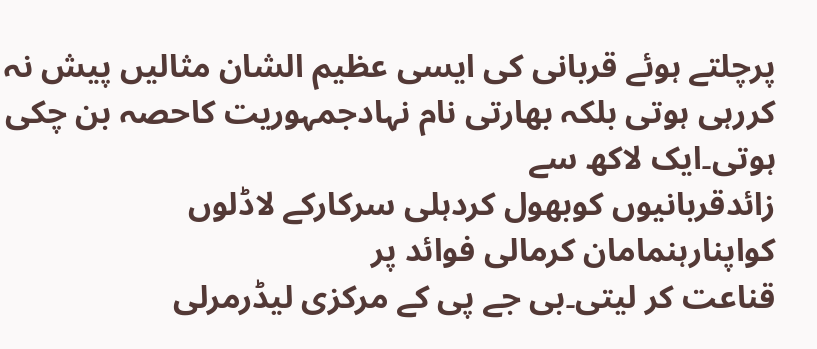پرچلتے ہوئے قربانی کی ایسی عظیم الشان مثالیں پیش نہ
کررہی ہوتی بلکہ بھارتی نام نہادجمہوریت کاحصہ بن چکی ہوتی۔ایک لاکھ سے
زائدقربانیوں کوبھول کردہلی سرکارکے لاڈلوں کواپنارہنمامان کرمالی فوائد پر
قناعت کر لیتی۔بی جے پی کے مرکزی لیڈرمرلی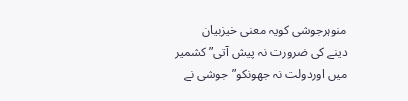منوہرجوشی کویہ معنی خیزبیان
دینے کی ضرورت نہ پیش آتی”کشمیر میں اوردولت نہ جھونکو”جوشی نے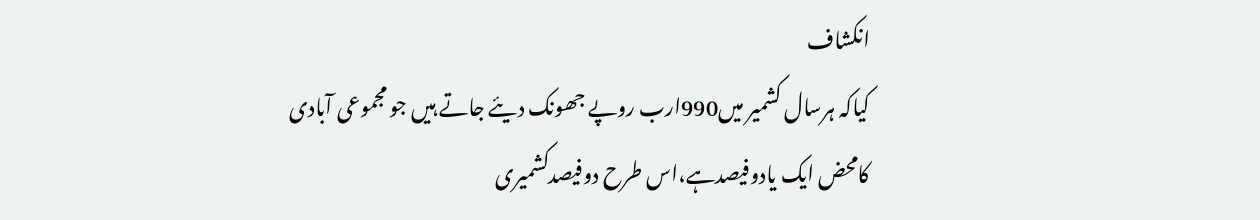انکشاف
کیاکہ ہرسال کشمیر میں990ارب روپے جھونک دیئے جاتے ہیں جو مجموعی آبادی
کامحض ایک یادوفیصدہے،اس طرح دوفیصدکشمیری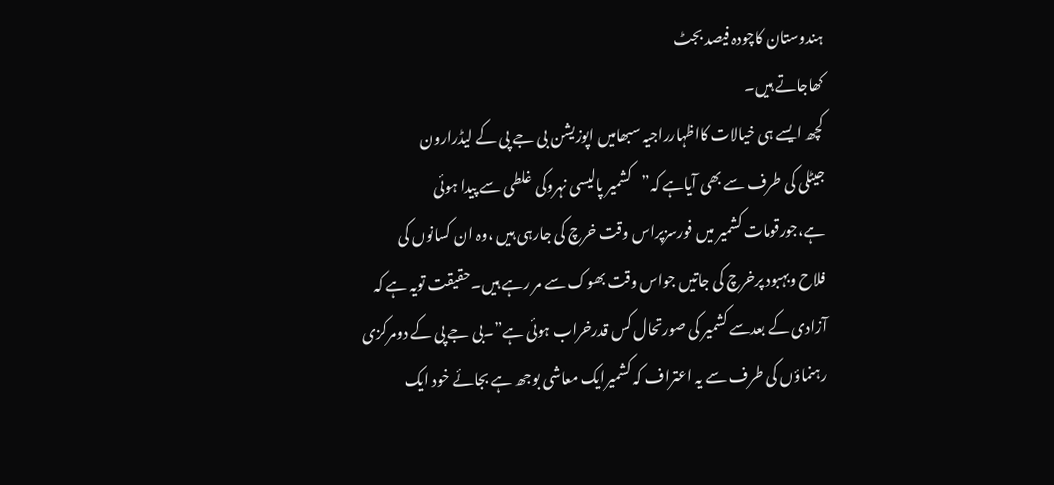ہندوستان کاچودہ فیصد بجٹ
کھاجاتے ہیں۔
کچھ ایسے ہی خیالات کااظہارراجیہ سبھامیں اپوزیشن بی جے پی کے لیڈرارون
جیٹلی کی طرف سے بھی آیاہے کہ”کشمیر پالیسی نہروکی غلطی سے پیدا ہوئی
ہے،جورقومات کشمیر میں فورسزپراس وقت خرچ کی جارہی ہیں ،وہ ان کسانوں کی
فلاح وبہبود پرخرچ کی جاتیں جواس وقت بھوک سے مر رہے ہیں۔حقیقت تویہ ہے کہ
آزادی کے بعدسے کشمیر کی صورتحال کس قدرخراب ہوئی ہے”۔بی جے پی کے دومرکزی
رہنماؤں کی طرف سے یہ اعتراف کہ کشمیرایک معاشی بوجھ ہے بجائے خود ایک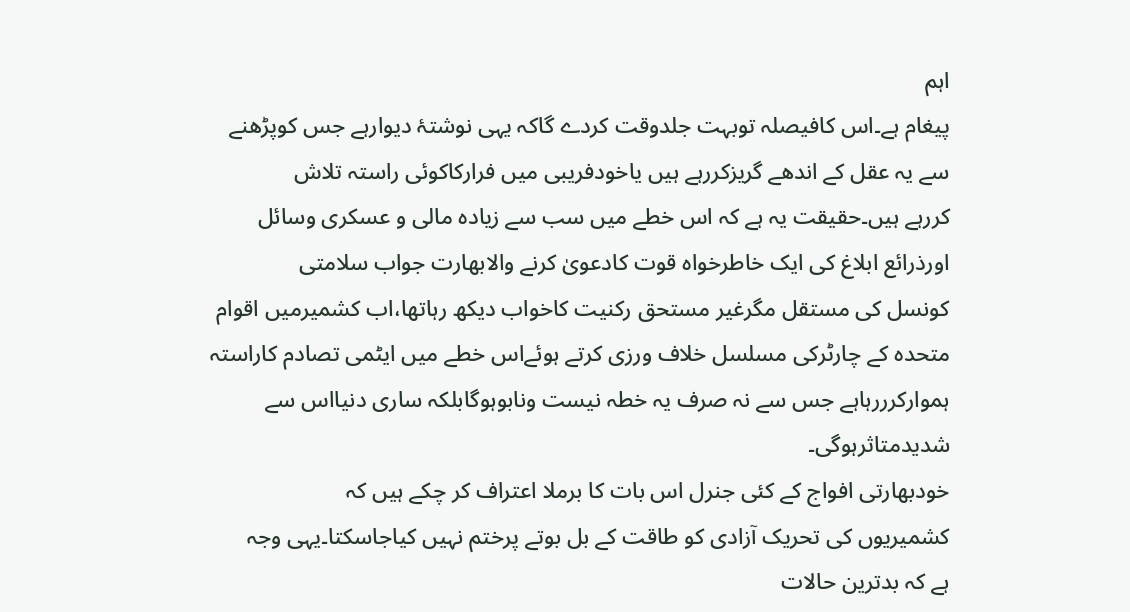اہم
پیغام ہے۔اس کافیصلہ توبہت جلدوقت کردے گاکہ یہی نوشتۂ دیوارہے جس کوپڑھنے
سے یہ عقل کے اندھے گریزکررہے ہیں یاخودفریبی میں فرارکاکوئی راستہ تلاش
کررہے ہیں۔حقیقت یہ ہے کہ اس خطے میں سب سے زیادہ مالی و عسکری وسائل
اورذرائع ابلاغ کی ایک خاطرخواہ قوت کادعویٰ کرنے والابھارت جواب سلامتی
کونسل کی مستقل مگرغیر مستحق رکنیت کاخواب دیکھ رہاتھا،اب کشمیرمیں اقوام
متحدہ کے چارٹرکی مسلسل خلاف ورزی کرتے ہوئےاس خطے میں ایٹمی تصادم کاراستہ
ہموارکرررہاہے جس سے نہ صرف یہ خطہ نیست ونابوہوگابلکہ ساری دنیااس سے
شدیدمتاثرہوگی۔
خودبھارتی افواج کے کئی جنرل اس بات کا برملا اعتراف کر چکے ہیں کہ
کشمیریوں کی تحریک آزادی کو طاقت کے بل بوتے پرختم نہیں کیاجاسکتا۔یہی وجہ
ہے کہ بدترین حالات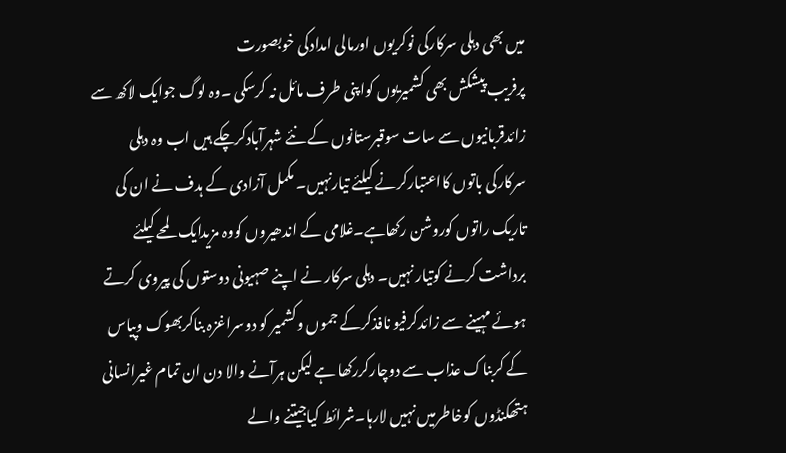میں بھی دہلی سرکارکی نوکریوں اورمالی امدادکی خوبصورت
پرفریب پیشکش بھی کشمیریوں کواپنی طرف مائل نہ کرسکی ۔وہ لوگ جوایک لاکھ سے
زائدقربانیوں سے سات سوقبرستانوں کے نئے شہرآبادکرچکے ہیں اب وہ دہلی
سرکارکی باتوں کااعتبارکرنے کیلئے تیارنہیں۔ مکمل آزادی کے ہدف نے ان کی
تاریک راتوں کوروشن رکھاہے۔غلامی کے اندھیروں کووہ مزیدایک لمحے کیلئے
برداشت کرنے کوتیار نہیں۔ دہلی سرکار نے اپنے صہیونی دوستوں کی پیروی کرتے
ہوئے مہینے سے زائدکرفیو نافذکرکے جموں وکشمیر کو دوسراغزہ بناکربھوک وپیاس
کے کربناک عذاب سے دوچارکررکھا ہے لیکن ہرآنے والا دن ان تمام غیرانسانی
ہتھکنڈوں کوخاطرمیں نہیں لارہا۔شرائط کیاجیتنے والے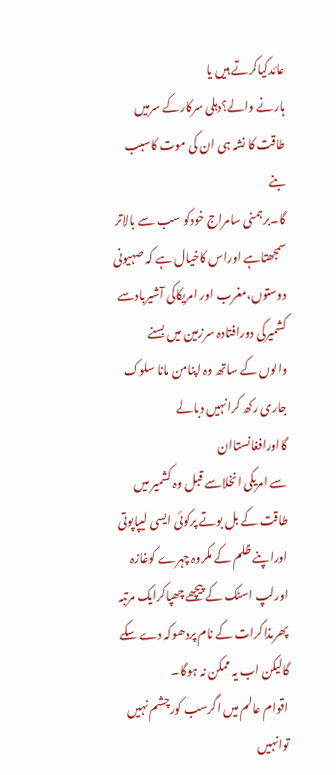عائدکیاکرتے ہیں یا
ہارنے والے؟دہلی سرکارکے سرمیں طاقت کا نشہ ہی ان کی موت کاسبب بنے
گا۔برہمنی سامراج خودکو سب سے بالاتر سمجھتاہے اوراس کاخیال ہے کہ صہیونی
دوستوں،مغرب اور امریکاکی آشیربادسے کشمیرکی دورافتادہ سرزمین میں بسنے
والوں کے ساتھ وہ اپنامن مانا سلوک جاری رکھ کرانہیں دبالے گااورافغانستاان
سے امریکی انخلاسے قبل وہ کشمیر میں طاقت کے بل بوتے پرکوئی ایسی لیپاپوتی
اوراپنے ظلم کے مکروہ چہرے کوغازہ اورلپ اسٹک کے پیچھے چھپاکرایک مرتبہ
پھرمذاکرات کے نام پردھوکہ دے سکے گالیکن اب یہ ممکن نہ ہوگا۔
اقوام عالم میں اگرسب کورچشم نہیں توانہیں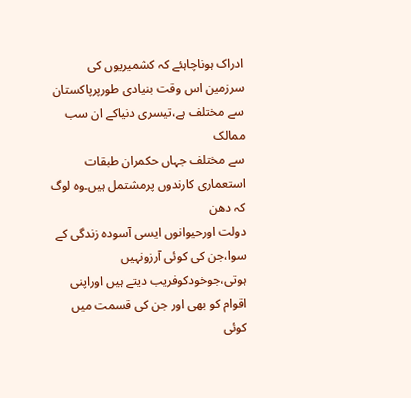ادراک ہوناچاہئے کہ کشمیریوں کی
سرزمین اس وقت بنیادی طورپرپاکستان سے مختلف ہے،تیسری دنیاکے ان سب ممالک
سے مختلف جہاں حکمران طبقات استعماری کارندوں پرمشتمل ہیں۔وہ لوگ کہ دھن
دولت اورحیوانوں ایسی آسودہ زندگی کے سوا،جن کی کوئی آرزونہیں
ہوتی،جوخودکوفریب دیتے ہیں اوراپنی اقوام کو بھی اور جن کی قسمت میں کوئی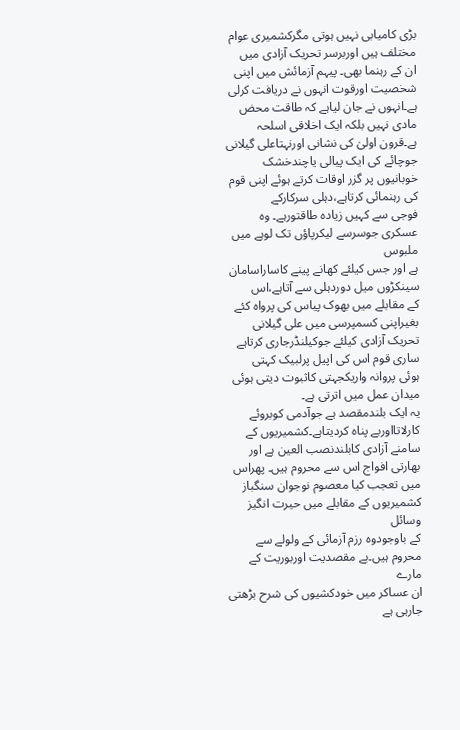بڑی کامیابی نہیں ہوتی مگرکشمیری عوام مختلف ہیں اوربرسر تحریک آزادی میں
ان کے رہنما بھی۔ پیہم آزمائش میں اپنی شخصیت اورقوت انہوں نے دریافت کرلی
ہے۔انہوں نے جان لیاہے کہ طاقت محض مادی نہیں بلکہ ایک اخلاقی اسلحہ
ہے۔قرون اولیٰ کی نشانی اورنہتاعلی گیلانی جوچائے کی ایک پیالی یاچندخشک
خوبانیوں پر گزر اوقات کرتے ہوئے اپنی قوم کی رہنمائی کرتاہے،دہلی سرکارکے
فوجی سے کہیں زیادہ طاقتورہے۔ وہ عسکری جوسرسے لیکرپاؤں تک لوہے میں ملبوس
ہے اور جس کیلئے کھانے پینے کاساراسامان سینکڑوں میل دوردہلی سے آتاہے،اس
کے مقابلے میں بھوک پیاس کی پرواہ کئے بغیراپنی کسمپرسی میں علی گیلانی
تحریک آزادی کیلئے جوکیلنڈرجاری کرتاہے ساری قوم اس کی اپیل پرلبیک کہتی
ہوئی پروانہ واریکجہتی کاثبوت دیتی ہوئی میدان عمل میں اترتی ہے۔
یہ ایک بلندمقصد ہے جوآدمی کوبروئے کارلاتااوربے پناہ کردیتاہے۔کشمیریوں کے
سامنے آزادی کابلندنصب العین ہے اور بھارتی افواج اس سے محروم ہیں۔ پھراس
میں تعجب کیا معصوم نوجوان سنگباز کشمیریوں کے مقابلے میں حیرت انگیز وسائل
کے باوجودوہ رزم آزمائی کے ولولے سے محروم ہیں۔بے مقصدیت اوربوریت کے مارے
ان عساکر میں خودکشیوں کی شرح بڑھتی جارہی ہے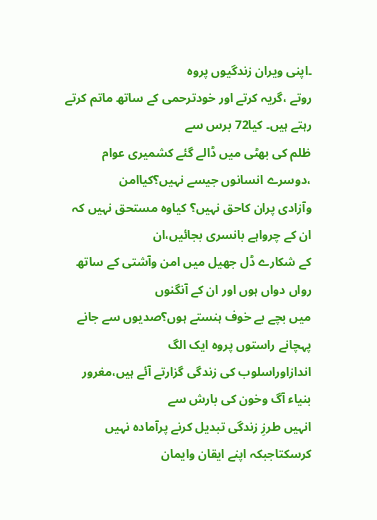۔اپنی ویران زندگیوں پروہ
روتے ،گریہ کرتے اور خودترحمی کے ساتھ ماتم کرتے رہتے ہیں۔ کیا72 برس سے
ظلم کی بھٹی میں ڈالے گئے کشمیری عوام ،دوسرے انسانوں جیسے نہیں؟کیاامن
وآزادی پران کاحق نہیں؟ کیاوہ مستحق نہیں کہ ان کے چرواہے بانسری بجائیں،ان
کے شکارے ڈل جھیل میں امن وآشتی کے ساتھ رواں دواں ہوں اور ان کے آنگنوں
میں بچے بے خوف ہنستے ہوں؟صدیوں سے جانے پہچانے راستوں پروہ ایک الگ
اندازاوراسلوب کی زندگی گزارتے آئے ہیں،مغرور بنیاء آگ وخون کی بارش سے
انہیں طرزِ زندگی تبدیل کرنے پرآمادہ نہیں کرسکتاجبکہ اپنے ایقان وایمان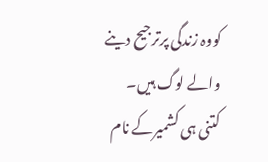کووہ زندگی پرترجیح دینے والے لوگ ہیں۔
کتنی ہی کشمیرکے نام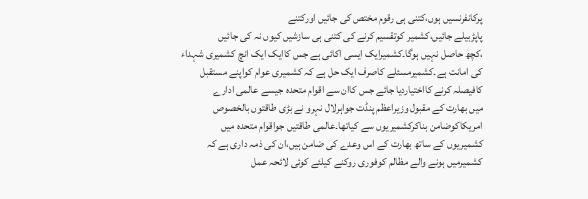پرکانفرنسیں ہوں،کتنی ہی رقوم مختص کی جائیں اورکتنے
پاپڑبیلے جائیں،کشمیر کوتقسیم کرنے کی کتنی ہی سازشیں کیوں نہ کی جائیں
،کچھ حاصل نہیں ہوگا۔کشمیرایک ایسی اکائی ہے جس کاایک ایک انچ کشمیری شہداء
کی امانت ہے۔کشمیرمسئلے کاصرف ایک حل ہے کہ کشمیری عوام کواپنے مستقبل
کافیصلہ کرنے کااختیاردیا جائے جس کاان سے اقوام متحدہ جیسے عالمی ادارے
میں بھارت کے مقبول وزیراعظم پنڈت جواہرلال نہرو نے بڑی طاقتوں بالخصوص
امریکاکوضامن بناکرکشمیریوں سے کیاتھا۔عالمی طاقتیں جواقوام متحدہ میں
کشمیریوں کے ساتھ بھارت کے اس وعدے کی ضامن ہیں،ان کی ذمہ داری ہے کہ
کشمیرمیں ہونے والے مظالم کوفوری روکنے کیلئے کوئی لائحہ عمل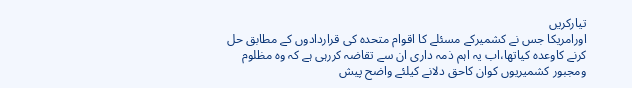تیارکریں
اورامریکا جس نے کشمیرکے مسئلے کا اقوام متحدہ کی قراردادوں کے مطابق حل
کرنے کاوعدہ کیاتھا،اب یہ اہم ذمہ داری ان سے تقاضہ کررہی ہے کہ وہ مظلوم
ومجبور کشمیریوں کوان کاحق دلانے کیلئے واضح پیش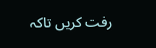رفت کریں تاکہ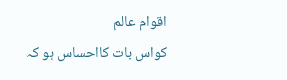اقوام عالم
کواس بات کااحساس ہو کہ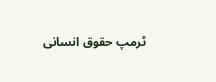ٹرمپ حقوق انسانی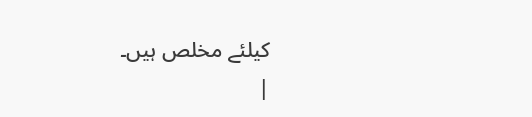کیلئے مخلص ہیں۔
|